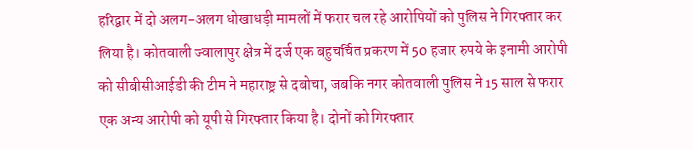हरिद्वार में दो अलग-अलग धोखाधड़ी मामलों में फरार चल रहे आरोपियों को पुलिस ने गिरफ्तार कर लिया है। कोतवाली ज्वालापुर क्षेत्र में दर्ज एक बहुचर्चित प्रकरण में 50 हजार रुपये के इनामी आरोपी को सीबीसीआईडी की टीम ने महाराष्ट्र से दबोचा, जबकि नगर कोतवाली पुलिस ने 15 साल से फरार एक अन्य आरोपी को यूपी से गिरफ्तार किया है। दोनों को गिरफ्तार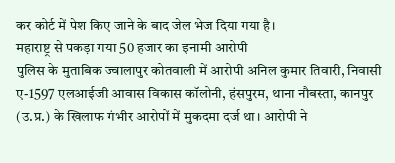कर कोर्ट में पेश किए जाने के बाद जेल भेज दिया गया है।
महाराष्ट्र से पकड़ा गया 50 हजार का इनामी आरोपी
पुलिस के मुताबिक ज्वालापुर कोतवाली में आरोपी अनिल कुमार तिवारी, निवासी ए-1597 एलआईजी आवास विकास कॉलोनी, हंसपुरम, थाना नौबस्ता, कानपुर (उ.प्र.) के खिलाफ गंभीर आरोपों में मुकदमा दर्ज था। आरोपी ने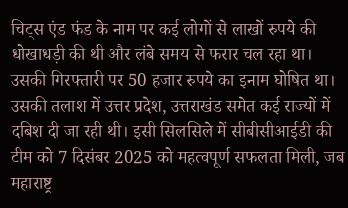चिट्स एंड फंड के नाम पर कई लोगों से लाखों रुपये की धोखाधड़ी की थी और लंबे समय से फरार चल रहा था। उसकी गिरफ्तारी पर 50 हजार रुपये का इनाम घोषित था।
उसकी तलाश में उत्तर प्रदेश, उत्तराखंड समेत कई राज्यों में दबिश दी जा रही थी। इसी सिलसिले में सीबीसीआईडी की टीम को 7 दिसंबर 2025 को महत्वपूर्ण सफलता मिली, जब महाराष्ट्र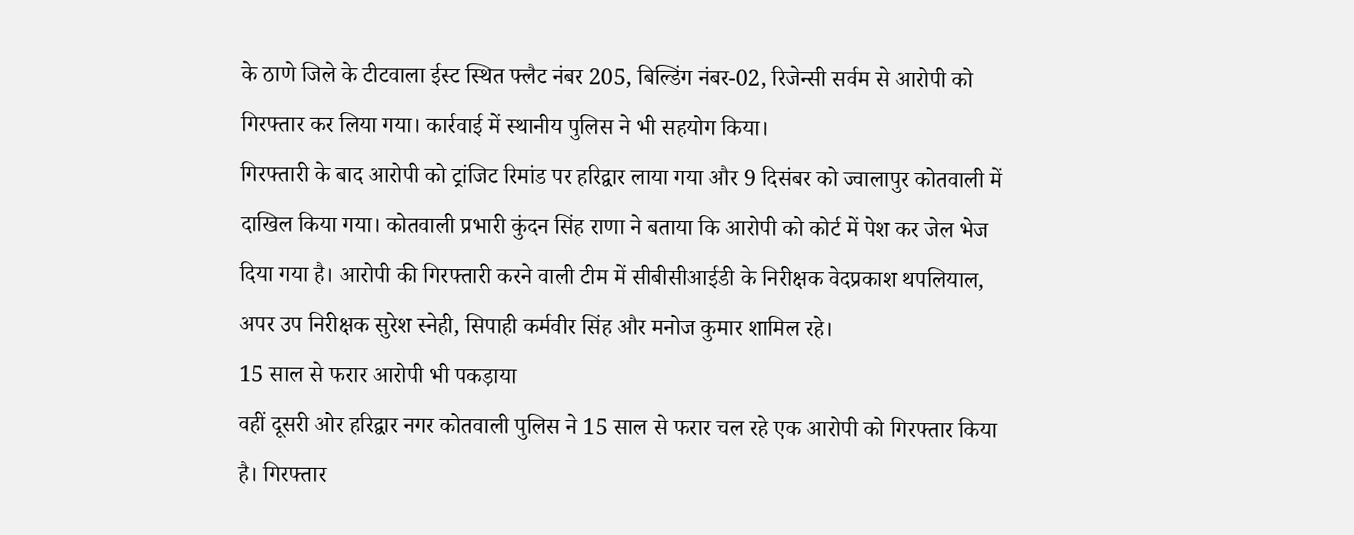के ठाणे जिले के टीटवाला ईस्ट स्थित फ्लैट नंबर 205, बिल्डिंग नंबर-02, रिजेन्सी सर्वम से आरोपी को गिरफ्तार कर लिया गया। कार्रवाई में स्थानीय पुलिस ने भी सहयोग किया।
गिरफ्तारी के बाद आरोपी को ट्रांजिट रिमांड पर हरिद्वार लाया गया और 9 दिसंबर को ज्वालापुर कोतवाली में दाखिल किया गया। कोतवाली प्रभारी कुंदन सिंह राणा ने बताया कि आरोपी को कोर्ट में पेश कर जेल भेज दिया गया है। आरोपी की गिरफ्तारी करने वाली टीम में सीबीसीआईडी के निरीक्षक वेदप्रकाश थपलियाल, अपर उप निरीक्षक सुरेश स्नेही, सिपाही कर्मवीर सिंह और मनोज कुमार शामिल रहे।
15 साल से फरार आरोपी भी पकड़ाया
वहीं दूसरी ओर हरिद्वार नगर कोतवाली पुलिस ने 15 साल से फरार चल रहे एक आरोपी को गिरफ्तार किया है। गिरफ्तार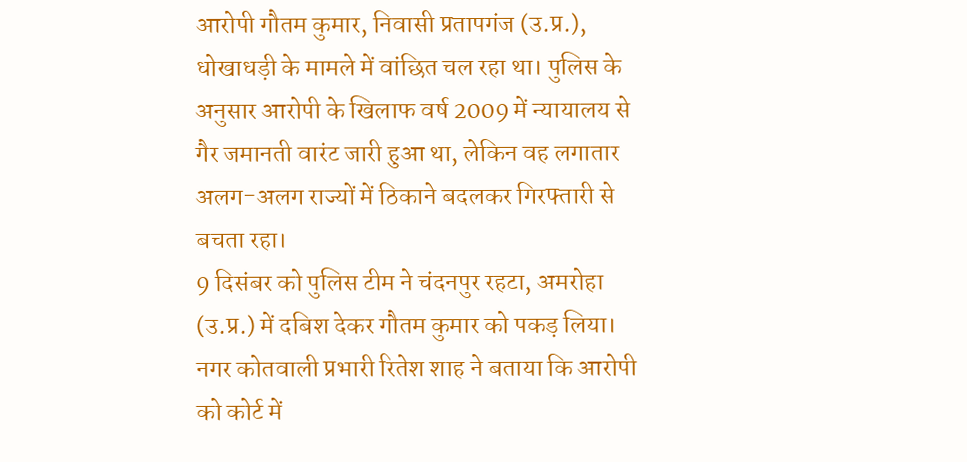आरोपी गौतम कुमार, निवासी प्रतापगंज (उ.प्र.), धोखाधड़ी के मामले में वांछित चल रहा था। पुलिस के अनुसार आरोपी के खिलाफ वर्ष 2009 में न्यायालय से गैर जमानती वारंट जारी हुआ था, लेकिन वह लगातार अलग-अलग राज्यों में ठिकाने बदलकर गिरफ्तारी से बचता रहा।
9 दिसंबर को पुलिस टीम ने चंदनपुर रहटा, अमरोहा (उ.प्र.) में दबिश देकर गौतम कुमार को पकड़ लिया। नगर कोतवाली प्रभारी रितेश शाह ने बताया कि आरोपी को कोर्ट में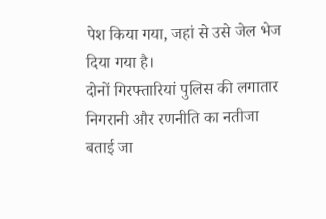पेश किया गया, जहां से उसे जेल भेज दिया गया है।
दोनों गिरफ्तारियां पुलिस की लगातार निगरानी और रणनीति का नतीजा बताई जा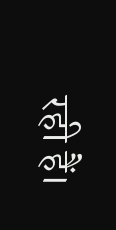रही हैं।